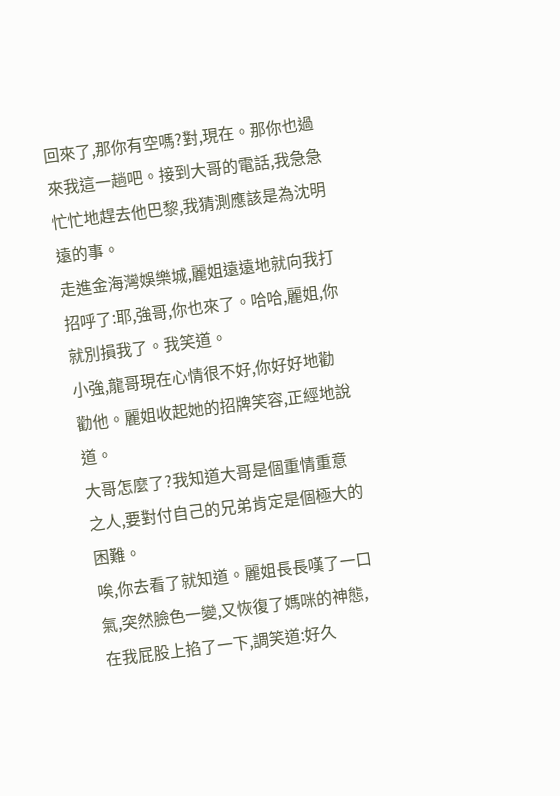回來了,那你有空嗎?對,現在。那你也過來我這一趟吧。接到大哥的電話,我急急忙忙地趕去他巴黎,我猜測應該是為沈明遠的事。
走進金海灣娛樂城,麗姐遠遠地就向我打招呼了:耶,強哥,你也來了。哈哈,麗姐,你就別損我了。我笑道。
小強,龍哥現在心情很不好,你好好地勸勸他。麗姐收起她的招牌笑容,正經地說道。
大哥怎麼了?我知道大哥是個重情重意之人,要對付自己的兄弟肯定是個極大的困難。
唉,你去看了就知道。麗姐長長嘆了一口氣,突然臉色一變,又恢復了媽咪的神態,在我屁股上掐了一下,調笑道:好久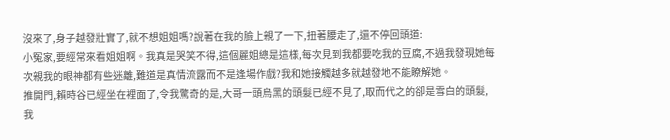沒來了,身子越發壯實了,就不想姐姐嗎?說著在我的臉上親了一下,扭著腰走了,還不停回頭道:
小冤家,要經常來看姐姐啊。我真是哭笑不得,這個麗姐總是這樣,每次見到我都要吃我的豆腐,不過我發現她每次親我的眼神都有些迷離,難道是真情流露而不是逢場作戲?我和她接觸越多就越發地不能瞭解她。
推開門,賴時谷已經坐在裡面了,令我驚奇的是,大哥一頭烏黑的頭髮已經不見了,取而代之的卻是雪白的頭髮,我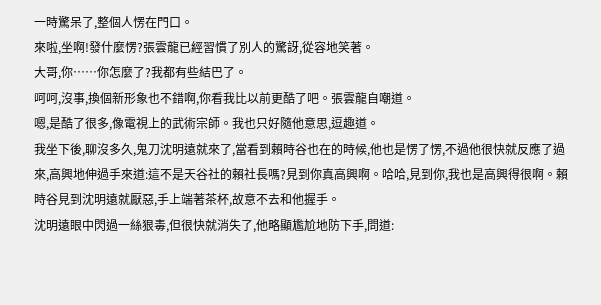一時驚呆了,整個人愣在門口。
來啦,坐啊!發什麼愣?張雲龍已經習慣了別人的驚訝,從容地笑著。
大哥,你……你怎麼了?我都有些結巴了。
呵呵,沒事,換個新形象也不錯啊,你看我比以前更酷了吧。張雲龍自嘲道。
嗯,是酷了很多,像電視上的武術宗師。我也只好隨他意思,逗趣道。
我坐下後,聊沒多久,鬼刀沈明遠就來了,當看到賴時谷也在的時候,他也是愣了愣,不過他很快就反應了過來,高興地伸過手來道:這不是天谷社的賴社長嗎?見到你真高興啊。哈哈,見到你,我也是高興得很啊。賴時谷見到沈明遠就厭惡,手上端著茶杯,故意不去和他握手。
沈明遠眼中閃過一絲狠毒,但很快就消失了,他略顯尷尬地防下手,問道: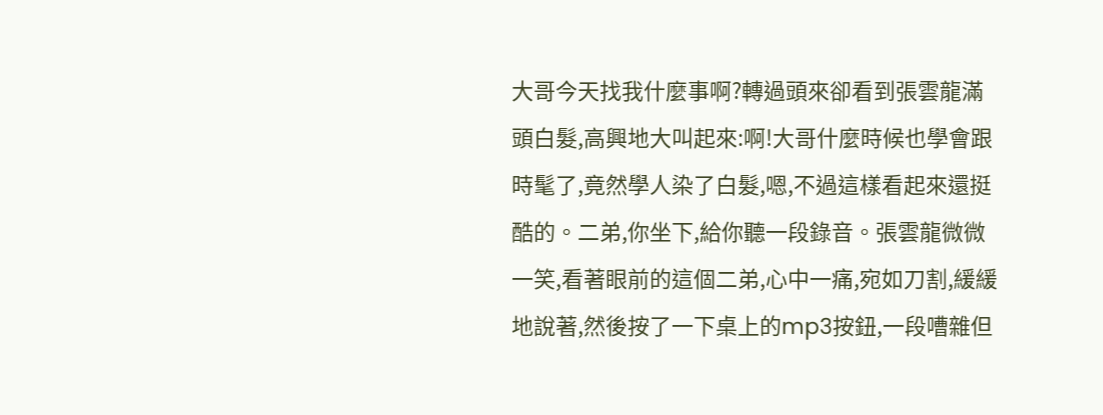大哥今天找我什麼事啊?轉過頭來卻看到張雲龍滿頭白髮,高興地大叫起來:啊!大哥什麼時候也學會跟時髦了,竟然學人染了白髮,嗯,不過這樣看起來還挺酷的。二弟,你坐下,給你聽一段錄音。張雲龍微微一笑,看著眼前的這個二弟,心中一痛,宛如刀割,緩緩地說著,然後按了一下桌上的mp3按鈕,一段嘈雜但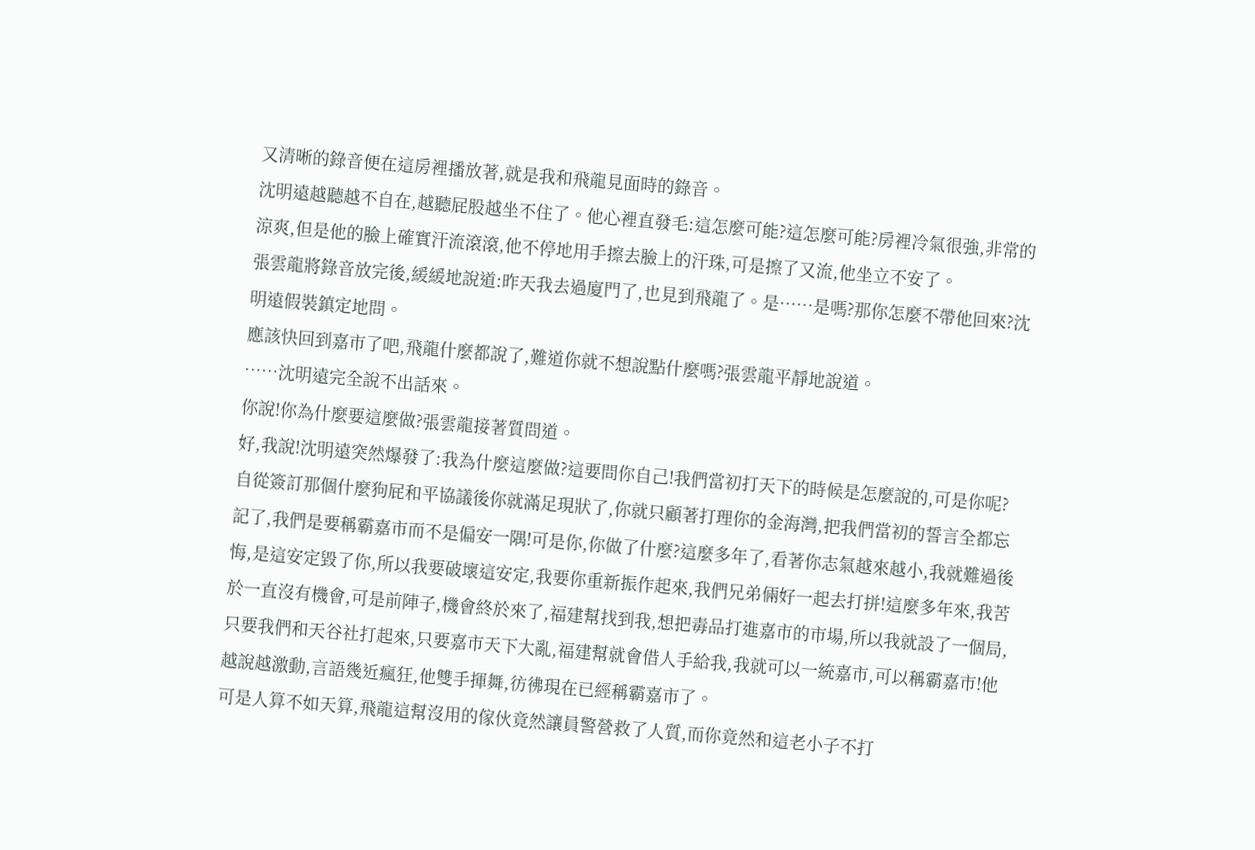又清晰的錄音便在這房裡播放著,就是我和飛龍見面時的錄音。
沈明遠越聽越不自在,越聽屁股越坐不住了。他心裡直發毛:這怎麼可能?這怎麼可能?房裡冷氣很強,非常的涼爽,但是他的臉上確實汗流滾滾,他不停地用手擦去臉上的汗珠,可是擦了又流,他坐立不安了。
張雲龍將錄音放完後,緩緩地說道:昨天我去過廈門了,也見到飛龍了。是……是嗎?那你怎麼不帶他回來?沈明遠假裝鎮定地問。
應該快回到嘉市了吧,飛龍什麼都說了,難道你就不想說點什麼嗎?張雲龍平靜地說道。
……沈明遠完全說不出話來。
你說!你為什麼要這麼做?張雲龍接著質問道。
好,我說!沈明遠突然爆發了:我為什麼這麼做?這要問你自己!我們當初打天下的時候是怎麼說的,可是你呢?自從簽訂那個什麼狗屁和平協議後你就滿足現狀了,你就只顧著打理你的金海灣,把我們當初的誓言全都忘記了,我們是要稱霸嘉市而不是偏安一隅!可是你,你做了什麼?這麼多年了,看著你志氣越來越小,我就難過後悔,是這安定毀了你,所以我要破壞這安定,我要你重新振作起來,我們兄弟倆好一起去打拼!這麼多年來,我苦於一直沒有機會,可是前陣子,機會終於來了,福建幫找到我,想把毒品打進嘉市的市場,所以我就設了一個局,只要我們和天谷社打起來,只要嘉市天下大亂,福建幫就會借人手給我,我就可以一統嘉市,可以稱霸嘉市!他越說越激動,言語幾近瘋狂,他雙手揮舞,彷彿現在已經稱霸嘉市了。
可是人算不如天算,飛龍這幫沒用的傢伙竟然讓員警營救了人質,而你竟然和這老小子不打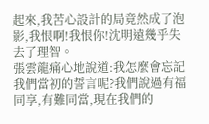起來,我苦心設計的局竟然成了泡影,我恨啊!我恨你!沈明遠幾乎失去了理智。
張雲龍痛心地說道:我怎麼會忘記我們當初的誓言呢?我們說過有福同享,有難同當,現在我們的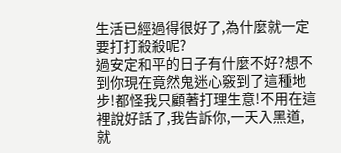生活已經過得很好了,為什麼就一定要打打殺殺呢?
過安定和平的日子有什麼不好?想不到你現在竟然鬼迷心竅到了這種地步!都怪我只顧著打理生意!不用在這裡說好話了,我告訴你,一天入黑道,就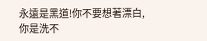永遠是黑道!你不要想著漂白,你是洗不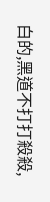白的,黑道不打打殺殺,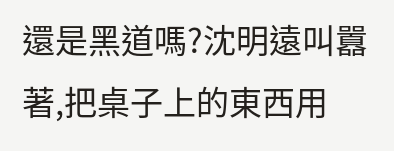還是黑道嗎?沈明遠叫囂著,把桌子上的東西用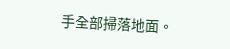手全部掃落地面。